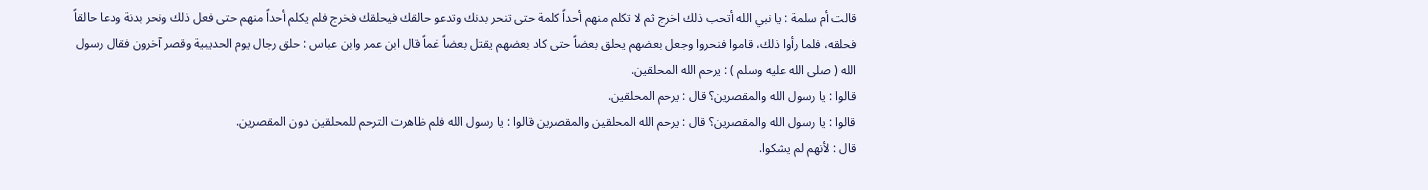قالت أم سلمة : يا نبي الله أتحب ذلك اخرج ثم لا تكلم منهم أحداً كلمة حتى تنحر بدنك وتدعو حالقك فيحلقك فخرج فلم يكلم أحداً منهم حتى فعل ذلك ونحر بدنة ودعا حالقاً فحلقه، فلما رأوا ذلك، قاموا فنحروا وجعل بعضهم يحلق بعضاً حتى كاد بعضهم يقتل بعضاً غماً قال ابن عمر وابن عباس : حلق رجال يوم الحديبية وقصر آخرون فقال رسول الله ( صلى الله عليه وسلم ) : يرحم الله المحلقين.
قالوا : يا رسول الله والمقصرين؟ قال : يرحم المحلقين.
قالوا : يا رسول الله والمقصرين؟ قال : يرحم الله المحلقين والمقصرين قالوا : يا رسول الله فلم ظاهرت الترحم للمحلقين دون المقصرين.
قال : لأنهم لم يشكوا.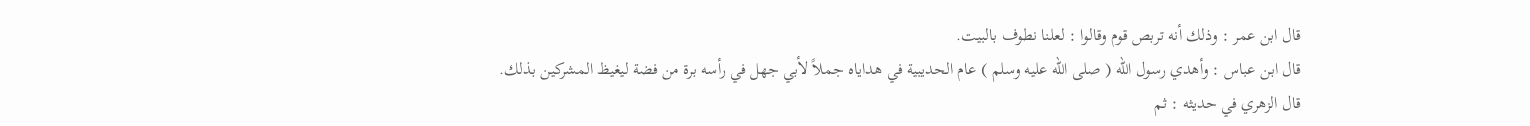قال ابن عمر : وذلك أنه تربص قوم وقالوا : لعلنا نطوف بالبيت.
قال ابن عباس : وأهدي رسول الله ( صلى الله عليه وسلم ) عام الحديبية في هداياه جملاً لأبي جهل في رأسه برة من فضة ليغيظ المشركين بذلك.
قال الزهري في حديثه : ثم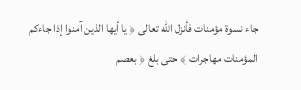جاء نسوة مؤمنات فأنزل الله تعالى ﴿ يا أيها الذين آمنوا إذا جاءكم المؤمنات مهاجرات ﴾ حتى بلغ ﴿ بعصم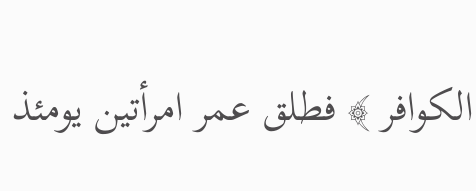الكوافر ﴾ فطلق عمر امرأتين يومئذ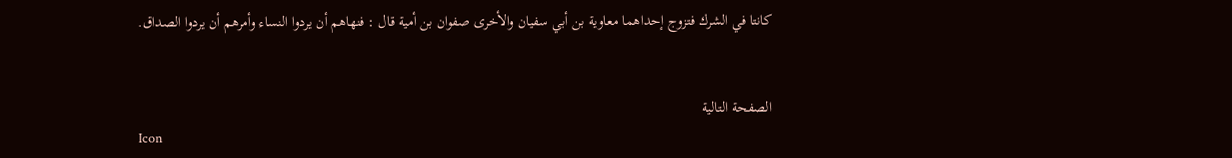كانتا في الشرك فتزوج إحداهما معاوية بن أبي سفيان والأخرى صفوان بن أمية قال : فنهاهم أن يردوا النساء وأمرهم أن يردوا الصداق.


الصفحة التالية
Icon